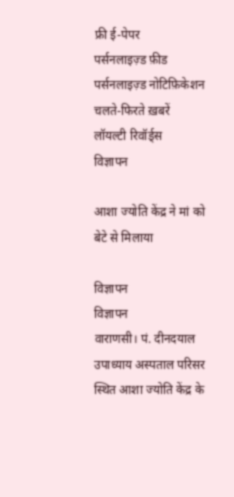फ्री ई-पेपर
पर्सनलाइज़्ड फ़ीड
पर्सनलाइज़्ड नोटिफ़िकेशन
चलते-फिरते ख़बरें
लॉयल्टी रिवॉर्ड्स
विज्ञापन

आशा ज्योति केंद्र ने मां को बेटे से मिलाया

विज्ञापन
विज्ञापन
वाराणसी। पं. दीनदयाल उपाध्याय अस्पताल परिसर स्थित आशा ज्योति केंद्र के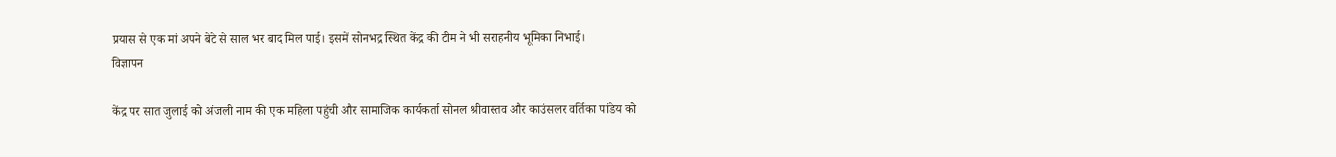प्रयास से एक मां अपने बेटे से साल भर बाद मिल पाई। इसमें सोनभद्र स्थित केंद्र की टीम ने भी सराहनीय भूमिका निभाई।
विज्ञापन

केंद्र पर सात जुलाई को अंजली नाम की एक महिला पहुंची और सामाजिक कार्यकर्ता सोनल श्रीवास्तव और काउंसलर वर्तिका पांडेय को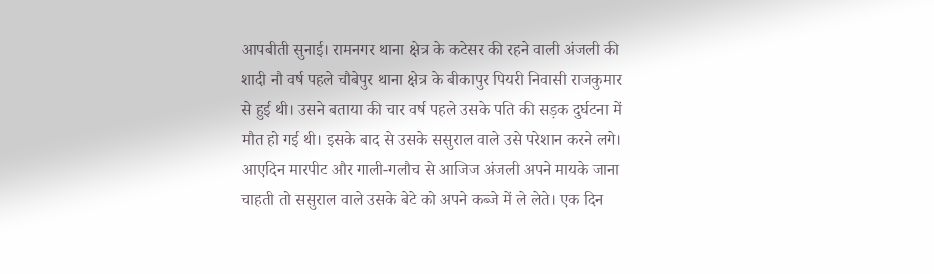आपबीती सुनाई। रामनगर थाना क्षेत्र के कटेसर की रहने वाली अंजली की शादी नौ वर्ष पहले चौबेपुर थाना क्षेत्र के बीकापुर पियरी निवासी राजकुमार से हुई थी। उसने बताया की चार वर्ष पहले उसके पति की सड़क दुर्घटना में मौत हो गई थी। इसके बाद से उसके ससुराल वाले उसे परेशान करने लगे। आएदिन मारपीट और गाली-गलौच से आजिज अंजली अपने मायके जाना चाहती तो ससुराल वाले उसके बेटे को अपने कब्जे में ले लेते। एक दिन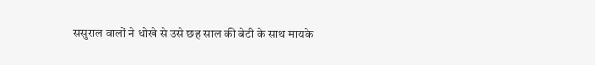ससुराल वालों ने धोखे से उसे छह साल की बेटी के साथ मायके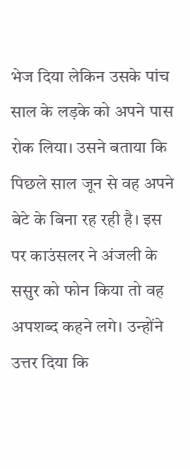भेज दिया लेकिन उसके पांच साल के लड़के को अपने पास रोक लिया। उसने बताया कि पिछले साल जून से वह अपने बेटे के बिना रह रही है। इस पर काउंसलर ने अंजली के ससुर को फोन किया तो वह अपशब्द कहने लगे। उन्होंने उत्तर दिया कि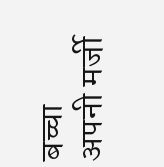बच्चा अपनी मर्जी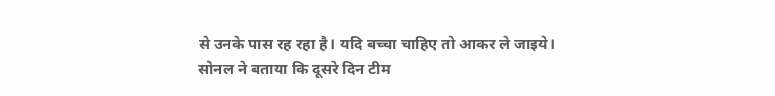से उनके पास रह रहा है। यदि बच्चा चाहिए तो आकर ले जाइये।
सोनल ने बताया कि दूसरे दिन टीम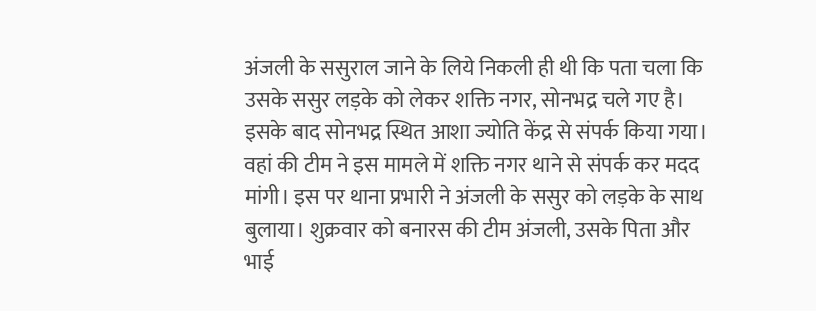अंजली के ससुराल जाने के लिये निकली ही थी कि पता चला कि उसके ससुर लड़के को लेकर शक्ति नगर, सोनभद्र चले गए है। इसके बाद सोनभद्र स्थित आशा ज्योति केंद्र से संपर्क किया गया। वहां की टीम ने इस मामले में शक्ति नगर थाने से संपर्क कर मदद मांगी। इस पर थाना प्रभारी ने अंजली के ससुर को लड़के के साथ बुलाया। शुक्रवार को बनारस की टीम अंजली, उसके पिता और भाई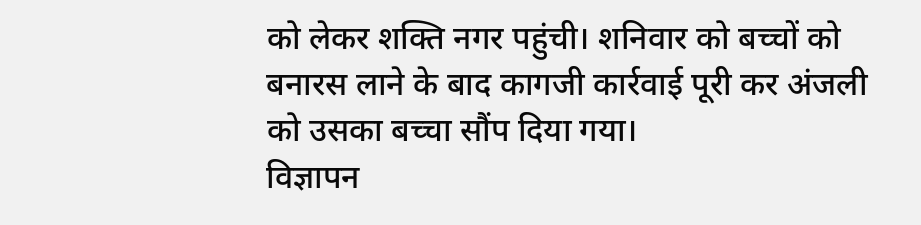को लेकर शक्ति नगर पहुंची। शनिवार को बच्चों को बनारस लाने के बाद कागजी कार्रवाई पूरी कर अंजली को उसका बच्चा सौंप दिया गया।
विज्ञापन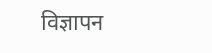विज्ञापन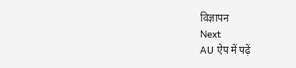विज्ञापन
Next
AU ऐप में पढ़ें